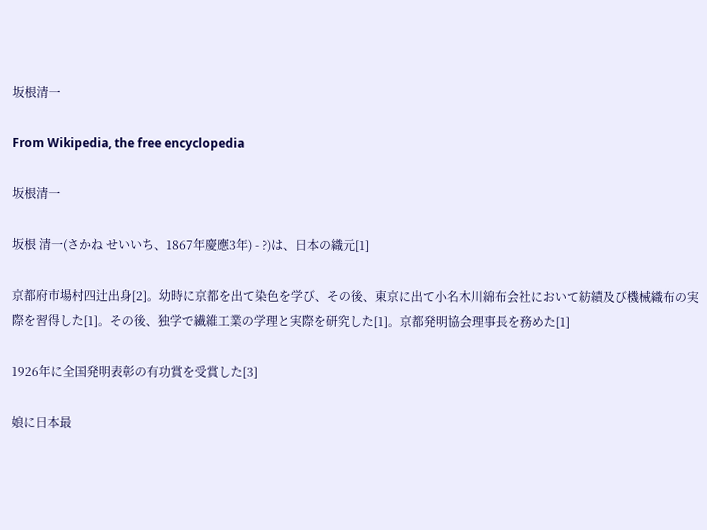坂根清一

From Wikipedia, the free encyclopedia

坂根清一

坂根 清一(さかね せいいち、1867年慶應3年) - ?)は、日本の織元[1]

京都府市場村四辻出身[2]。幼時に京都を出て染色を学び、その後、東京に出て小名木川綿布会社において紡績及び機械織布の実際を習得した[1]。その後、独学で繊維工業の学理と実際を研究した[1]。京都発明協会理事長を務めた[1]

1926年に全国発明表彰の有功賞を受賞した[3]

娘に日本最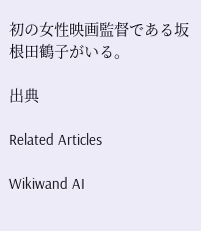初の女性映画監督である坂根田鶴子がいる。

出典

Related Articles

Wikiwand AI